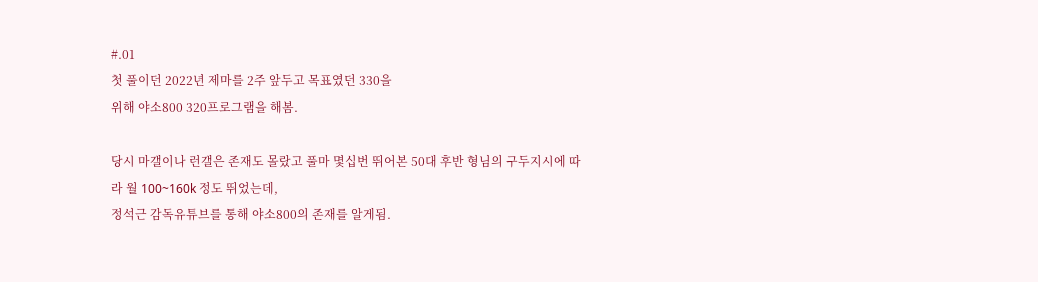#.01
첫 풀이던 2022년 제마를 2주 앞두고 목표였던 330을
위해 야소800 320프로그램을 해봄.

당시 마갤이나 런갤은 존재도 몰랐고 풀마 몇십번 뛰어본 50대 후반 형님의 구두지시에 따라 월 100~160k 정도 뛰었는데,
정석근 감독유튜브를 통해 야소800의 존재를 알게됨.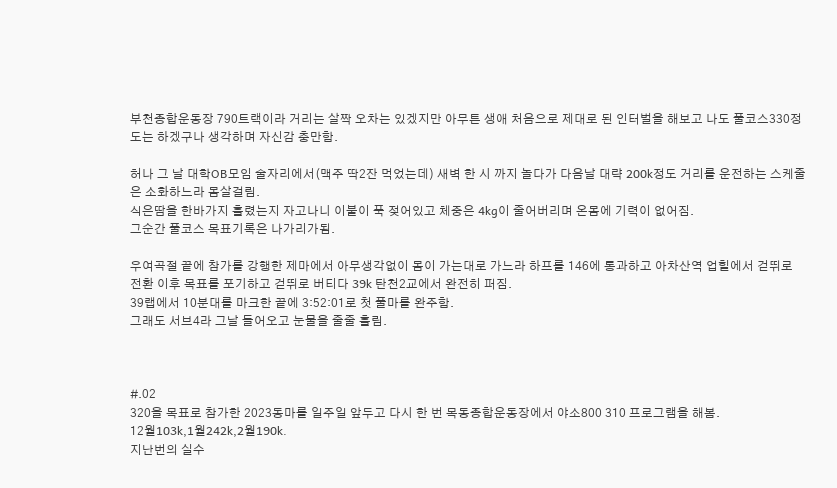부천종합운동장 790트랙이라 거리는 살짝 오차는 있겠지만 아무튼 생애 처음으로 제대로 된 인터벌을 해보고 나도 풀코스330정도는 하겠구나 생각하며 자신감 충만함.

허나 그 날 대학OB모임 술자리에서(맥주 딱2잔 먹었는데) 새벽 한 시 까지 놀다가 다음날 대략 200k정도 거리를 운전하는 스케줄은 소화하느라 몸살걸림.
식은땀을 한바가지 흘렸는지 자고나니 이불이 푹 젖어있고 체중은 4kg이 줄어버리며 온몸에 기력이 없어짐.
그순간 풀코스 목표기록은 나가리가됨.

우여곡절 끝에 참가를 강행한 제마에서 아무생각없이 몸이 가는대로 가느라 하프를 146에 통과하고 아차산역 업힐에서 걷뛰로 전환 이후 목표를 포기하고 걷뛰로 버티다 39k 탄천2교에서 완전히 퍼짐.
39랩에서 10분대를 마크한 끝에 3:52:01로 첫 풀마를 완주함.
그래도 서브4라 그날 들어오고 눈물을 줄줄 흘림.



#.02
320을 목표로 참가한 2023동마를 일주일 앞두고 다시 한 번 목동종합운동장에서 야소800 310 프로그램을 해봄.
12월103k,1월242k,2월190k.
지난번의 실수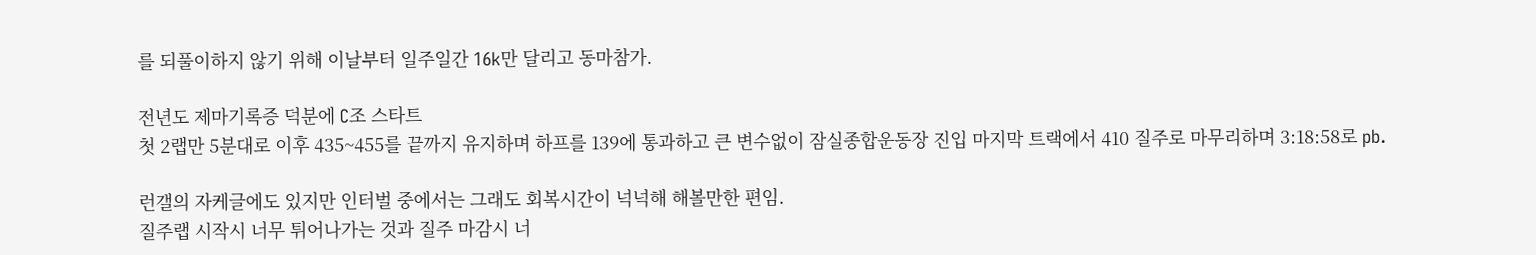를 되풀이하지 않기 위해 이날부터 일주일간 16k만 달리고 동마참가.

전년도 제마기록증 덕분에 C조 스타트
첫 2랩만 5분대로 이후 435~455를 끝까지 유지하며 하프를 139에 통과하고 큰 변수없이 잠실종합운동장 진입 마지막 트랙에서 410 질주로 마무리하며 3:18:58로 pb.

런갤의 자케글에도 있지만 인터벌 중에서는 그래도 회복시간이 넉넉해 해볼만한 편임.
질주랩 시작시 너무 튀어나가는 것과 질주 마감시 너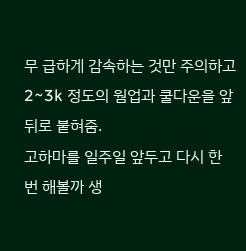무 급하게 감속하는 것만 주의하고 2~3k 정도의 웜업과 쿨다운을 앞뒤로 붙혀줌.
고하마를 일주일 앞두고 다시 한 번 해볼까 생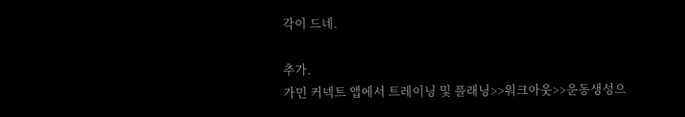각이 드네.

추가.
가민 커넥트 앱에서 트레이닝 및 플래닝>>워크아웃>>운동생성으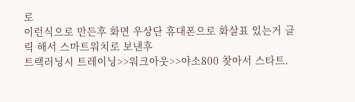로
이런식으로 만든후 화면 우상단 휴대폰으로 화살표 있는거 클릭 해서 스마트워치로 보낸후
트랙러닝시 트레이닝>>워크아웃>>야소800 찾아서 스타트.